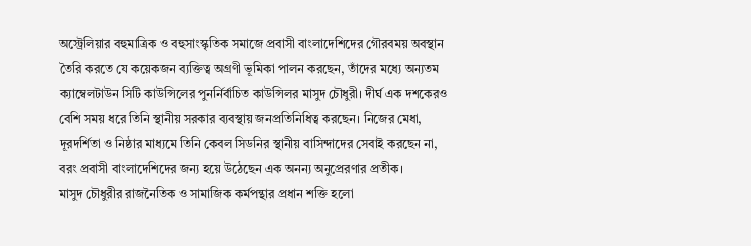অস্ট্রেলিয়ার বহুমাত্রিক ও বহুসাংস্কৃতিক সমাজে প্রবাসী বাংলাদেশিদের গৌরবময় অবস্থান তৈরি করতে যে কয়েকজন ব্যক্তিত্ব অগ্রণী ভূমিকা পালন করছেন, তাঁদের মধ্যে অন্যতম ক্যাম্বেলটাউন সিটি কাউন্সিলের পুনর্নির্বাচিত কাউন্সিলর মাসুদ চৌধুরী। দীর্ঘ এক দশকেরও বেশি সময় ধরে তিনি স্থানীয় সরকার ব্যবস্থায় জনপ্রতিনিধিত্ব করছেন। নিজের মেধা, দূরদর্শিতা ও নিষ্ঠার মাধ্যমে তিনি কেবল সিডনির স্থানীয় বাসিন্দাদের সেবাই করছেন না, বরং প্রবাসী বাংলাদেশিদের জন্য হয়ে উঠেছেন এক অনন্য অনুপ্রেরণার প্রতীক।
মাসুদ চৌধুরীর রাজনৈতিক ও সামাজিক কর্মপন্থার প্রধান শক্তি হলো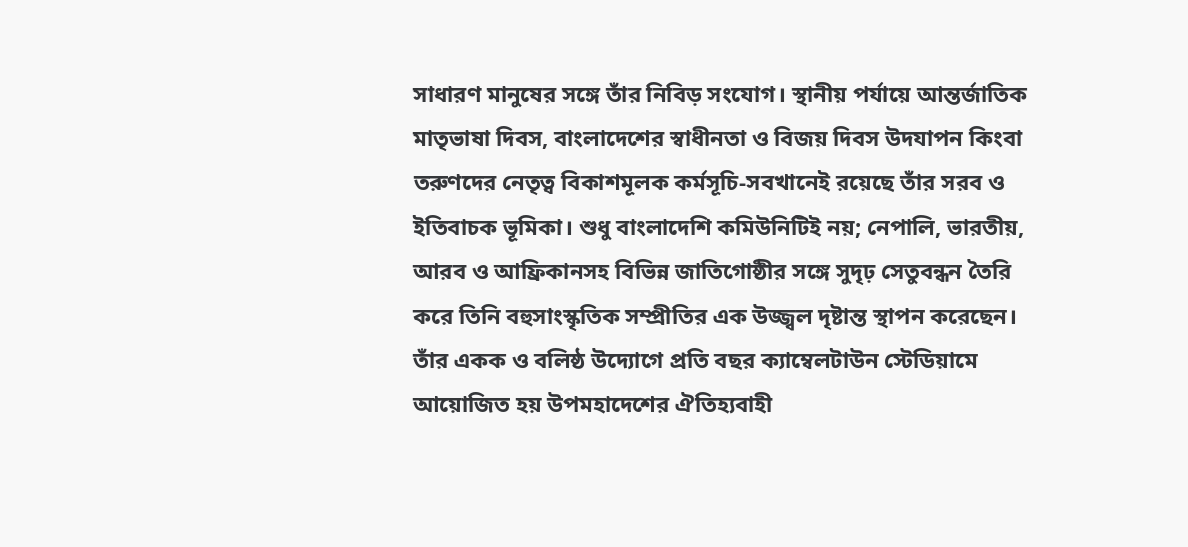সাধারণ মানুষের সঙ্গে তাঁর নিবিড় সংযোগ। স্থানীয় পর্যায়ে আন্তর্জাতিক মাতৃভাষা দিবস, বাংলাদেশের স্বাধীনতা ও বিজয় দিবস উদযাপন কিংবা তরুণদের নেতৃত্ব বিকাশমূলক কর্মসূচি-সবখানেই রয়েছে তাঁর সরব ও ইতিবাচক ভূমিকা। শুধু বাংলাদেশি কমিউনিটিই নয়; নেপালি, ভারতীয়, আরব ও আফ্রিকানসহ বিভিন্ন জাতিগোষ্ঠীর সঙ্গে সুদৃঢ় সেতুবন্ধন তৈরি করে তিনি বহুসাংস্কৃতিক সম্প্রীতির এক উজ্জ্বল দৃষ্টান্ত স্থাপন করেছেন।
তাঁর একক ও বলিষ্ঠ উদ্যোগে প্রতি বছর ক্যাম্বেলটাউন স্টেডিয়ামে আয়োজিত হয় উপমহাদেশের ঐতিহ্যবাহী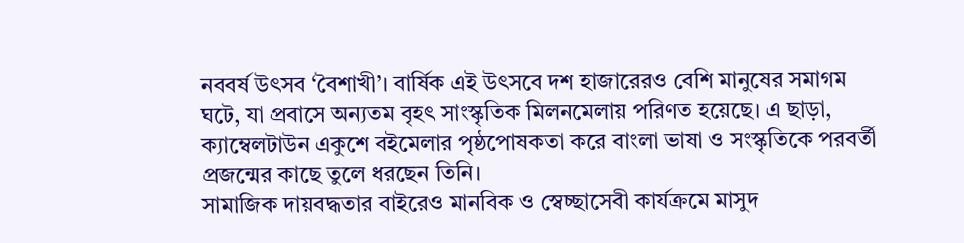নববর্ষ উৎসব ‘বৈশাখী’। বার্ষিক এই উৎসবে দশ হাজারেরও বেশি মানুষের সমাগম ঘটে, যা প্রবাসে অন্যতম বৃহৎ সাংস্কৃতিক মিলনমেলায় পরিণত হয়েছে। এ ছাড়া, ক্যাম্বেলটাউন একুশে বইমেলার পৃষ্ঠপোষকতা করে বাংলা ভাষা ও সংস্কৃতিকে পরবর্তী প্রজন্মের কাছে তুলে ধরছেন তিনি।
সামাজিক দায়বদ্ধতার বাইরেও মানবিক ও স্বেচ্ছাসেবী কার্যক্রমে মাসুদ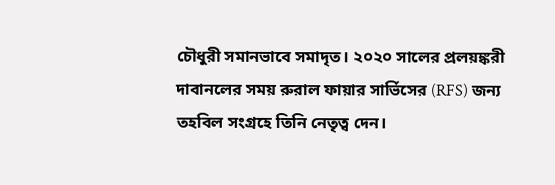চৌধুরী সমানভাবে সমাদৃত। ২০২০ সালের প্রলয়ঙ্করী দাবানলের সময় রুরাল ফায়ার সার্ভিসের (RFS) জন্য তহবিল সংগ্রহে তিনি নেতৃত্ব দেন।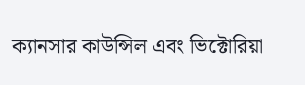ক্যানসার কাউন্সিল এবং ভিক্টোরিয়া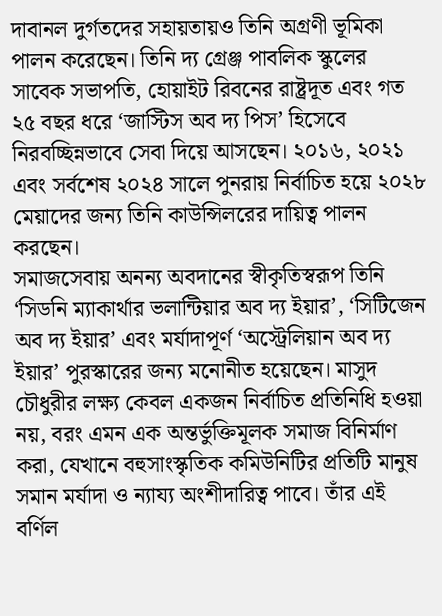দাবানল দুর্গতদের সহায়তায়ও তিনি অগ্রণী ভূমিকা পালন করেছেন। তিনি দ্য গ্রেঞ্জ পাবলিক স্কুলের সাবেক সভাপতি, হোয়াইট রিবনের রাষ্ট্রদূত এবং গত ২৫ বছর ধরে ‘জাস্টিস অব দ্য পিস’ হিসেবে নিরবচ্ছিন্নভাবে সেবা দিয়ে আসছেন। ২০১৬, ২০২১ এবং সর্বশেষ ২০২৪ সালে পুনরায় নির্বাচিত হয়ে ২০২৮ মেয়াদের জন্য তিনি কাউন্সিলরের দায়িত্ব পালন করছেন।
সমাজসেবায় অনন্য অবদানের স্বীকৃতিস্বরূপ তিনি ‘সিডনি ম্যাকার্থার ভলান্টিয়ার অব দ্য ইয়ার’, ‘সিটিজেন অব দ্য ইয়ার’ এবং মর্যাদাপূর্ণ ‘অস্ট্রেলিয়ান অব দ্য ইয়ার’ পুরস্কারের জন্য মনোনীত হয়েছেন। মাসুদ চৌধুরীর লক্ষ্য কেবল একজন নির্বাচিত প্রতিনিধি হওয়া নয়, বরং এমন এক অন্তর্ভুক্তিমূলক সমাজ বিনির্মাণ করা, যেখানে বহুসাংস্কৃতিক কমিউনিটির প্রতিটি মানুষ সমান মর্যাদা ও ন্যায্য অংশীদারিত্ব পাবে। তাঁর এই বর্ণিল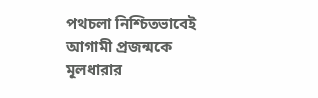পথচলা নিশ্চিতভাবেই আগামী প্রজন্মকে মূলধারার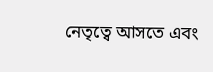নেতৃত্বে আসতে এবং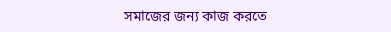সমাজের জন্য কাজ করতে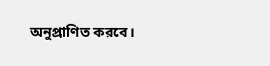অনুপ্রাণিত করবে।